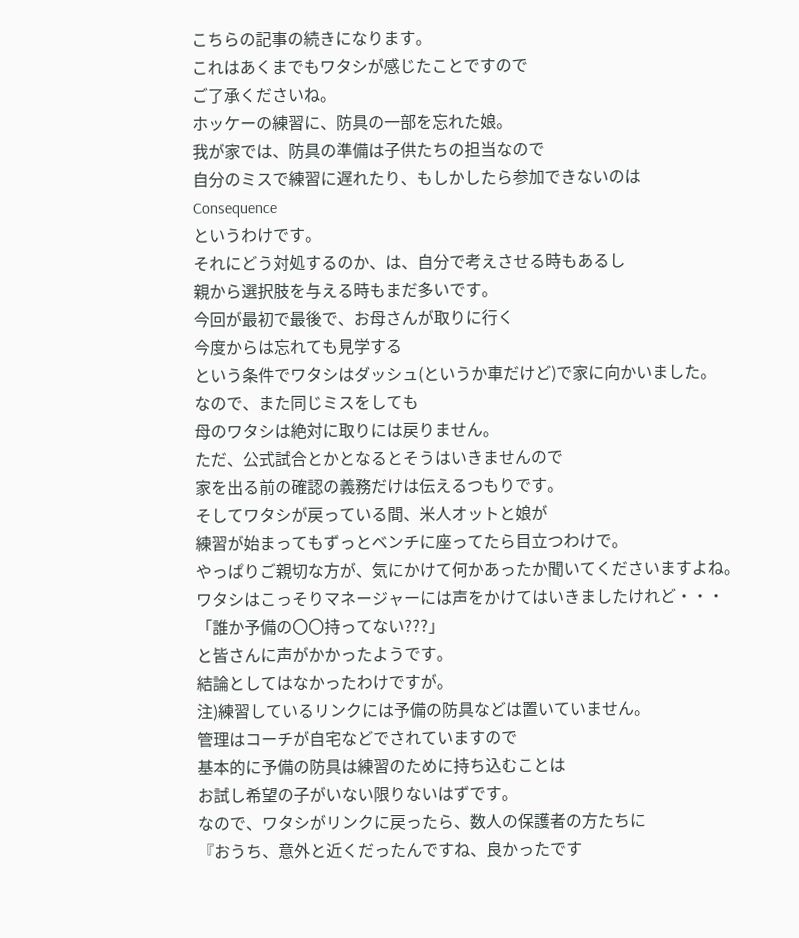こちらの記事の続きになります。
これはあくまでもワタシが感じたことですので
ご了承くださいね。
ホッケーの練習に、防具の一部を忘れた娘。
我が家では、防具の準備は子供たちの担当なので
自分のミスで練習に遅れたり、もしかしたら参加できないのは
Consequence
というわけです。
それにどう対処するのか、は、自分で考えさせる時もあるし
親から選択肢を与える時もまだ多いです。
今回が最初で最後で、お母さんが取りに行く
今度からは忘れても見学する
という条件でワタシはダッシュ(というか車だけど)で家に向かいました。
なので、また同じミスをしても
母のワタシは絶対に取りには戻りません。
ただ、公式試合とかとなるとそうはいきませんので
家を出る前の確認の義務だけは伝えるつもりです。
そしてワタシが戻っている間、米人オットと娘が
練習が始まってもずっとベンチに座ってたら目立つわけで。
やっぱりご親切な方が、気にかけて何かあったか聞いてくださいますよね。
ワタシはこっそりマネージャーには声をかけてはいきましたけれど・・・
「誰か予備の〇〇持ってない???」
と皆さんに声がかかったようです。
結論としてはなかったわけですが。
注)練習しているリンクには予備の防具などは置いていません。
管理はコーチが自宅などでされていますので
基本的に予備の防具は練習のために持ち込むことは
お試し希望の子がいない限りないはずです。
なので、ワタシがリンクに戻ったら、数人の保護者の方たちに
『おうち、意外と近くだったんですね、良かったです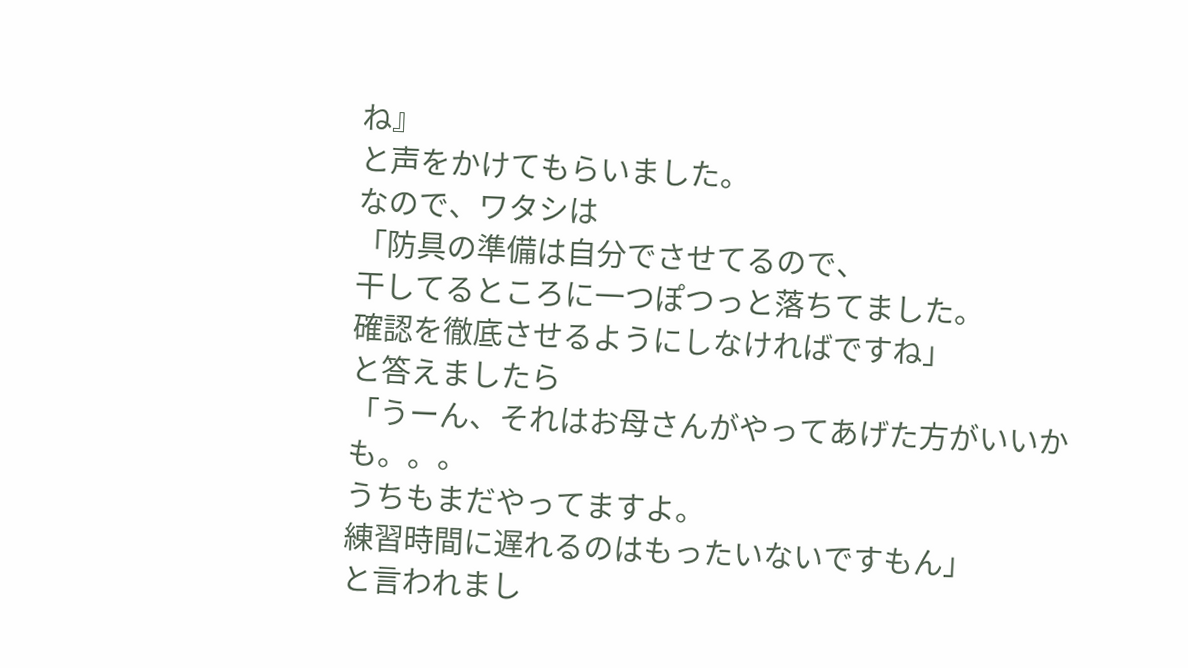ね』
と声をかけてもらいました。
なので、ワタシは
「防具の準備は自分でさせてるので、
干してるところに一つぽつっと落ちてました。
確認を徹底させるようにしなければですね」
と答えましたら
「うーん、それはお母さんがやってあげた方がいいかも。。。
うちもまだやってますよ。
練習時間に遅れるのはもったいないですもん」
と言われまし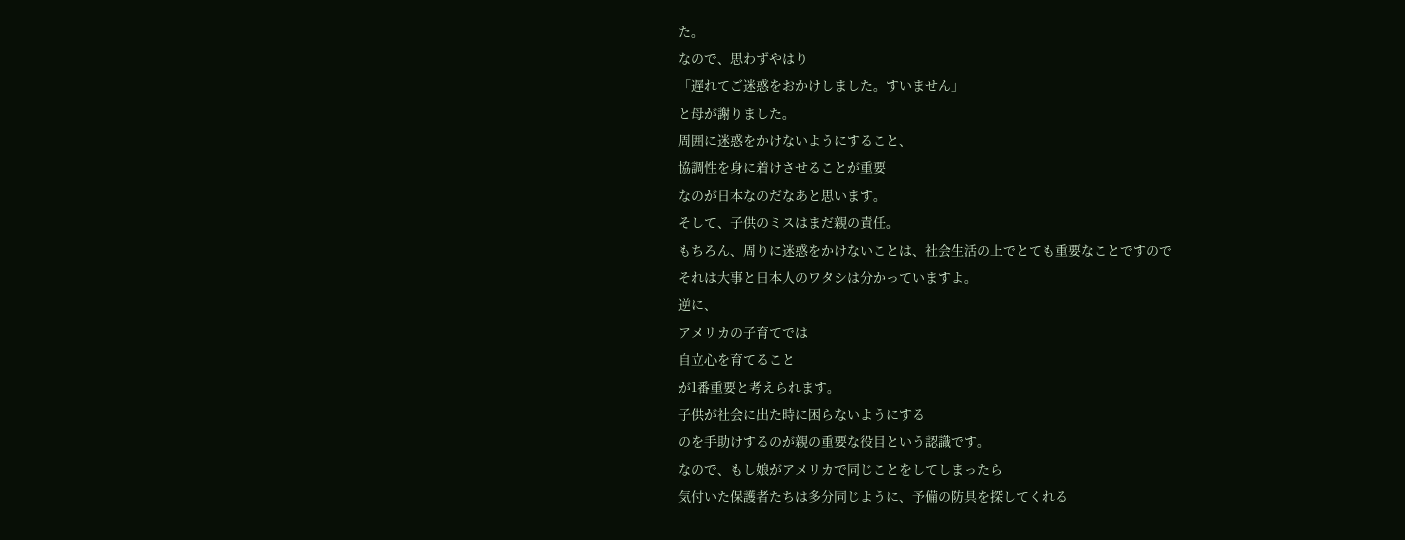た。
なので、思わずやはり
「遅れてご迷惑をおかけしました。すいません」
と母が謝りました。
周囲に迷惑をかけないようにすること、
協調性を身に着けさせることが重要
なのが日本なのだなあと思います。
そして、子供のミスはまだ親の責任。
もちろん、周りに迷惑をかけないことは、社会生活の上でとても重要なことですので
それは大事と日本人のワタシは分かっていますよ。
逆に、
アメリカの子育てでは
自立心を育てること
が1番重要と考えられます。
子供が社会に出た時に困らないようにする
のを手助けするのが親の重要な役目という認識です。
なので、もし娘がアメリカで同じことをしてしまったら
気付いた保護者たちは多分同じように、予備の防具を探してくれる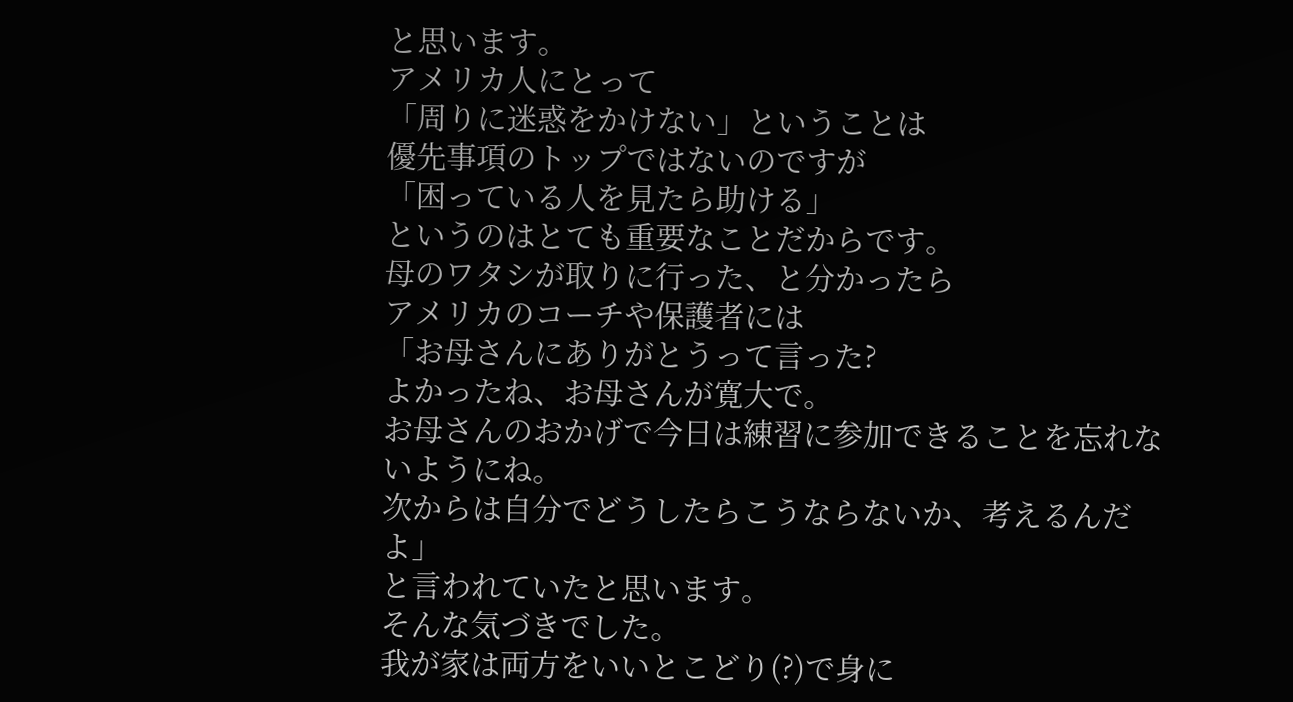と思います。
アメリカ人にとって
「周りに迷惑をかけない」ということは
優先事項のトップではないのですが
「困っている人を見たら助ける」
というのはとても重要なことだからです。
母のワタシが取りに行った、と分かったら
アメリカのコーチや保護者には
「お母さんにありがとうって言った?
よかったね、お母さんが寛大で。
お母さんのおかげで今日は練習に参加できることを忘れないようにね。
次からは自分でどうしたらこうならないか、考えるんだよ」
と言われていたと思います。
そんな気づきでした。
我が家は両方をいいとこどり(?)で身に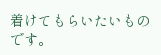着けてもらいたいものです。